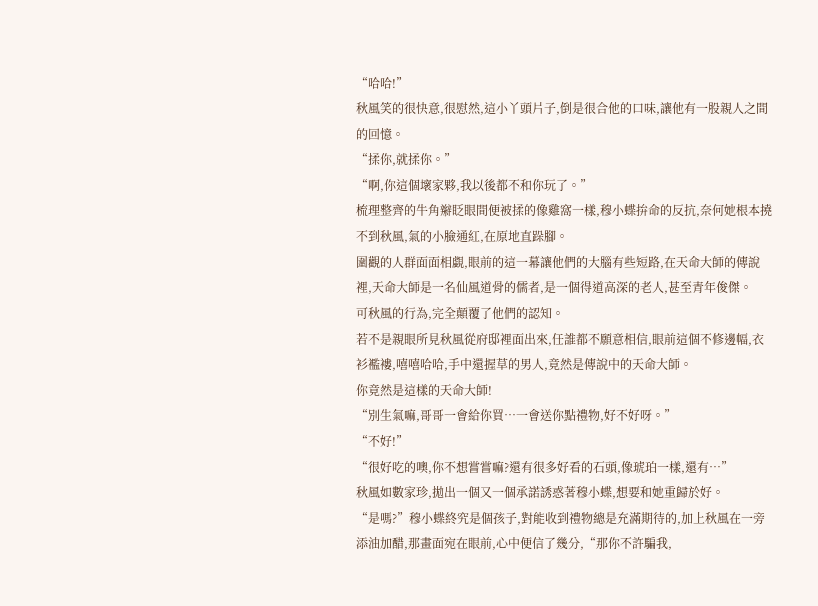“哈哈!”
秋風笑的很快意,很慰然,這小丫頭片子,倒是很合他的口味,讓他有一股親人之間的回憶。
“揉你,就揉你。”
“啊,你這個壞家夥,我以後都不和你玩了。”
梳理整齊的牛角辮眨眼間便被揉的像雞窩一樣,穆小蝶拚命的反抗,奈何她根本撓不到秋風,氣的小臉通紅,在原地直跺腳。
圍觀的人群面面相覷,眼前的這一幕讓他們的大腦有些短路,在天命大師的傳說裡,天命大師是一名仙風道骨的儒者,是一個得道高深的老人,甚至青年俊傑。
可秋風的行為,完全顛覆了他們的認知。
若不是親眼所見秋風從府邸裡面出來,任誰都不願意相信,眼前這個不修邊幅,衣衫襤褸,嘻嘻哈哈,手中還握草的男人,竟然是傳說中的天命大師。
你竟然是這樣的天命大師!
“別生氣嘛,哥哥一會給你買…一會送你點禮物,好不好呀。”
“不好!”
“很好吃的噢,你不想嘗嘗嘛?還有很多好看的石頭,像琥珀一樣,還有…”
秋風如數家珍,拋出一個又一個承諾誘惑著穆小蝶,想要和她重歸於好。
“是嗎?”穆小蝶終究是個孩子,對能收到禮物總是充滿期待的,加上秋風在一旁添油加醋,那畫面宛在眼前,心中便信了幾分,“那你不許騙我,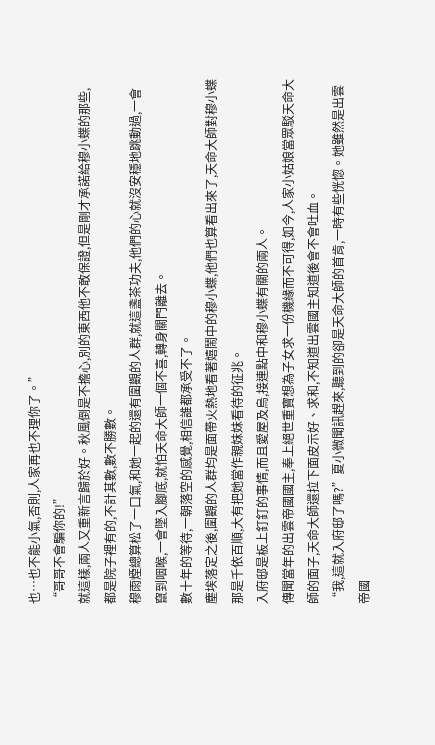也…也不能小氣,否則,人家再也不理你了。”
“哥哥不會騙你的!”
就這樣,兩人又重新言歸於好。秋風倒是不擔心,別的東西他不敢保證,但是剛才承諾給穆小蝶的那些,都是院子裡有的,不計其數,數不勝數。
穆雨煙總算松了一口氣,和她一起的還有圍觀的人群,就這盞茶功夫,他們的心就沒安穩地跳動過,一會竄到咽喉,一會墜入腳底,就怕天命大師一個不喜,轉身關門離去。
數十年的等待,一朝落空的感覺,相信誰都承受不了。
塵埃落定之後,圍觀的人群均是面帶火熱地看著嬉鬧中的穆小蝶,他們也算看出來了,天命大師對穆小蝶那是千依百順,大有把她當作親妹妹看待的征兆。
入府邸是板上釘釘的事情,而且愛屋及烏,接連點中和穆小蝶有關的兩人。
傳聞當年的出雲帝國國主,奉上絕世重寶想為子女求一份機緣而不可得,如今,人家小姑娘當眾駁天命大師的面子,天命大師還拉下面皮示好、求和,不知道出雲國主知道後會不會吐血。
“我,這就入府邸了嗎?”夏小微聞訊趕來,聽到的卻是天命大師的首肯,一時有些恍惚。她雖然是出雲帝國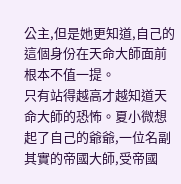公主,但是她更知道,自己的這個身份在天命大師面前根本不值一提。
只有站得越高才越知道天命大師的恐怖。夏小微想起了自己的爺爺,一位名副其實的帝國大師,受帝國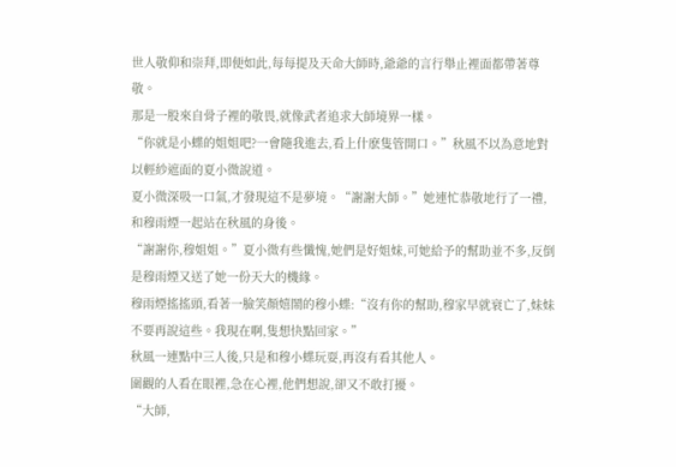世人敬仰和崇拜,即便如此,每每提及天命大師時,爺爺的言行舉止裡面都帶著尊敬。
那是一股來自骨子裡的敬畏,就像武者追求大師境界一樣。
“你就是小蝶的姐姐吧?一會隨我進去,看上什麽隻管開口。”秋風不以為意地對以輕紗遮面的夏小微說道。
夏小微深吸一口氣,才發現這不是夢境。“謝謝大師。”她連忙恭敬地行了一禮,和穆雨煙一起站在秋風的身後。
“謝謝你,穆姐姐。”夏小微有些懺愧,她們是好姐妹,可她給予的幫助並不多,反倒是穆雨煙又送了她一份天大的機緣。
穆雨煙搖搖頭,看著一臉笑顏嬉鬧的穆小蝶:“沒有你的幫助,穆家早就衰亡了,妹妹不要再說這些。我現在啊,隻想快點回家。”
秋風一連點中三人後,只是和穆小蝶玩耍,再沒有看其他人。
圍觀的人看在眼裡,急在心裡,他們想說,卻又不敢打擾。
“大師,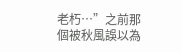老朽…”之前那個被秋風誤以為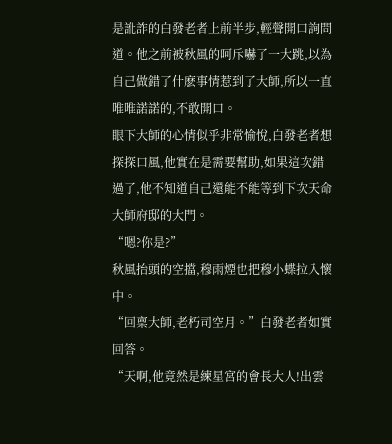是訛詐的白發老者上前半步,輕聲開口詢問道。他之前被秋風的呵斥嚇了一大跳,以為自己做錯了什麽事情惹到了大師,所以一直唯唯諾諾的,不敢開口。
眼下大師的心情似乎非常愉悅,白發老者想探探口風,他實在是需要幫助,如果這次錯過了,他不知道自己還能不能等到下次天命大師府邸的大門。
“嗯?你是?”
秋風抬頭的空擋,穆雨煙也把穆小蝶拉入懷中。
“回稟大師,老朽司空月。”白發老者如實回答。
“天啊,他竟然是練星宮的會長大人!出雲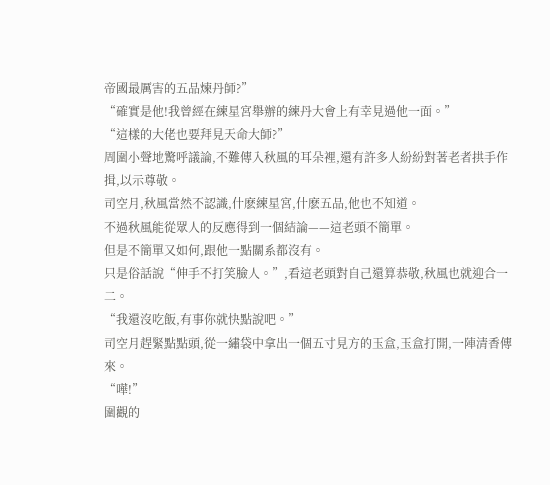帝國最厲害的五品煉丹師?”
“確實是他!我曾經在練星宮舉辦的練丹大會上有幸見過他一面。”
“這樣的大佬也要拜見天命大師?”
周圍小聲地驚呼議論,不難傳入秋風的耳朵裡,還有許多人紛紛對著老者拱手作揖,以示尊敬。
司空月,秋風當然不認識,什麽練星宮,什麽五品,他也不知道。
不過秋風能從眾人的反應得到一個結論——這老頭不簡單。
但是不簡單又如何,跟他一點關系都沒有。
只是俗話說“伸手不打笑臉人。”,看這老頭對自己還算恭敬,秋風也就迎合一二。
“我還沒吃飯,有事你就快點說吧。”
司空月趕緊點點頭,從一繡袋中拿出一個五寸見方的玉盒,玉盒打開,一陣清香傳來。
“嘩!”
圍觀的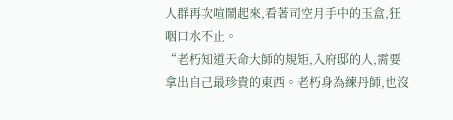人群再次喧鬧起來,看著司空月手中的玉盒,狂咽口水不止。
“老朽知道天命大師的規矩,入府邸的人,需要拿出自己最珍貴的東西。老朽身為練丹師,也沒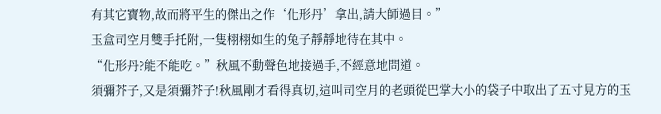有其它寶物,故而將平生的傑出之作‘化形丹’拿出,請大師過目。”
玉盒司空月雙手托附,一隻栩栩如生的兔子靜靜地待在其中。
“化形丹?能不能吃。”秋風不動聲色地接過手,不經意地問道。
須彌芥子,又是須彌芥子!秋風剛才看得真切,這叫司空月的老頭從巴掌大小的袋子中取出了五寸見方的玉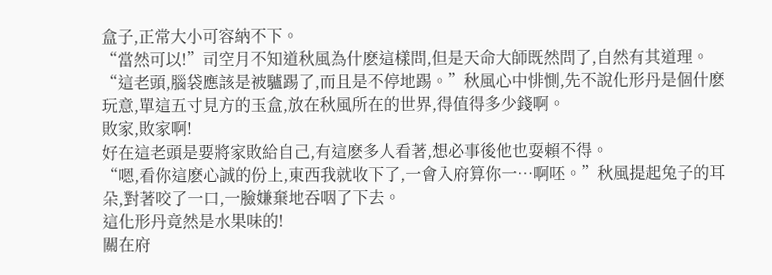盒子,正常大小可容納不下。
“當然可以!”司空月不知道秋風為什麽這樣問,但是天命大師既然問了,自然有其道理。
“這老頭,腦袋應該是被驢踢了,而且是不停地踢。”秋風心中悱惻,先不說化形丹是個什麽玩意,單這五寸見方的玉盒,放在秋風所在的世界,得值得多少錢啊。
敗家,敗家啊!
好在這老頭是要將家敗給自己,有這麽多人看著,想必事後他也耍賴不得。
“嗯,看你這麽心誠的份上,東西我就收下了,一會入府算你一…啊呸。”秋風提起兔子的耳朵,對著咬了一口,一臉嫌棄地吞咽了下去。
這化形丹竟然是水果味的!
關在府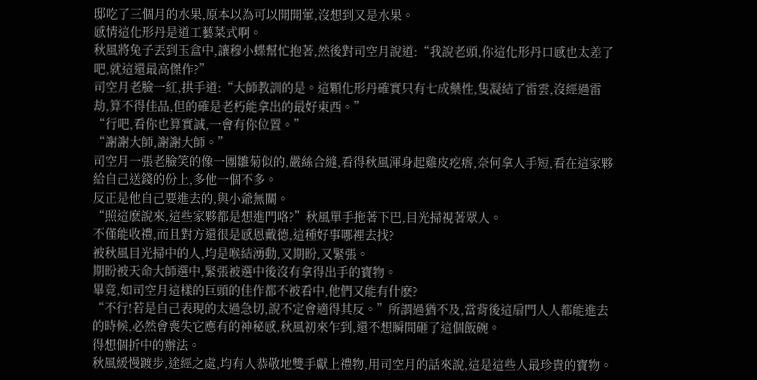邸吃了三個月的水果,原本以為可以開開葷,沒想到又是水果。
感情這化形丹是道工藝菜式啊。
秋風將兔子丟到玉盒中,讓穆小蝶幫忙抱著,然後對司空月說道:“我說老頭,你這化形丹口感也太差了吧,就這還最高傑作?”
司空月老臉一紅,拱手道:“大師教訓的是。這顆化形丹確實只有七成藥性,隻凝結了雷雲,沒經過雷劫,算不得佳品,但的確是老朽能拿出的最好東西。”
“行吧,看你也算實誠,一會有你位置。”
“謝謝大師,謝謝大師。”
司空月一張老臉笑的像一團雛菊似的,嚴絲合縫,看得秋風渾身起雞皮疙瘩,奈何拿人手短,看在這家夥給自己送錢的份上,多他一個不多。
反正是他自己要進去的,與小爺無關。
“照這麽說來,這些家夥都是想進門咯?”秋風單手拖著下巴,目光掃視著眾人。
不僅能收禮,而且對方還很是感恩戴德,這種好事哪裡去找?
被秋風目光掃中的人,均是喉結湧動,又期盼,又緊張。
期盼被天命大師選中,緊張被選中後沒有拿得出手的寶物。
畢竟,如司空月這樣的巨頭的佳作都不被看中,他們又能有什麽?
“不行!若是自己表現的太過急切,說不定會適得其反。”所謂過猶不及,當背後這扇門人人都能進去的時候,必然會喪失它應有的神秘感,秋風初來乍到,還不想瞬間砸了這個飯碗。
得想個折中的辦法。
秋風緩慢踱步,途經之處,均有人恭敬地雙手獻上禮物,用司空月的話來說,這是這些人最珍貴的寶物。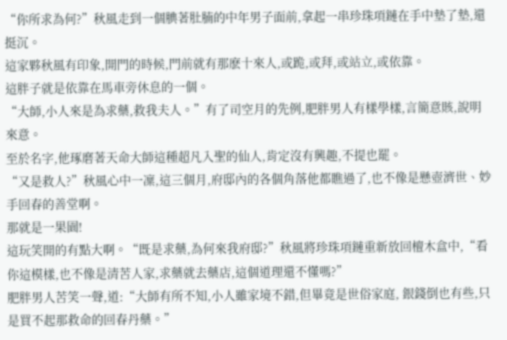“你所求為何?”秋風走到一個腆著肚腩的中年男子面前,拿起一串珍珠項鏈在手中墊了墊,還挺沉。
這家夥秋風有印象,開門的時候,門前就有那麽十來人,或跪,或拜,或站立,或依靠。
這胖子就是依靠在馬車旁休息的一個。
“大師,小人來是為求藥,救我夫人。”有了司空月的先例,肥胖男人有樣學樣,言簡意賅,說明來意。
至於名字,他琢磨著天命大師這種超凡入聖的仙人,肯定沒有興趣,不提也罷。
“又是救人?”秋風心中一凜,這三個月,府邸內的各個角落他都瞧過了,也不像是懸壺濟世、妙手回春的善堂啊。
那就是一果園!
這玩笑開的有點大啊。“既是求藥,為何來我府邸?”秋風將珍珠項鏈重新放回檀木盒中,“看你這模樣,也不像是清苦人家,求藥就去藥店,這個道理還不懂嗎?”
肥胖男人苦笑一聲,道:“大師有所不知,小人雖家境不錯,但畢竟是世俗家庭, 銀錢倒也有些,只是買不起那救命的回春丹藥。”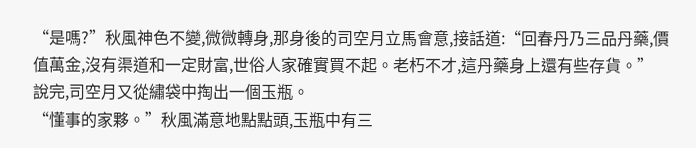“是嗎?”秋風神色不變,微微轉身,那身後的司空月立馬會意,接話道:“回春丹乃三品丹藥,價值萬金,沒有渠道和一定財富,世俗人家確實買不起。老朽不才,這丹藥身上還有些存貨。”
說完,司空月又從繡袋中掏出一個玉瓶。
“懂事的家夥。”秋風滿意地點點頭,玉瓶中有三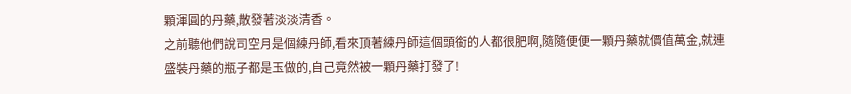顆渾圓的丹藥,散發著淡淡清香。
之前聽他們說司空月是個練丹師,看來頂著練丹師這個頭銜的人都很肥啊,隨隨便便一顆丹藥就價值萬金,就連盛裝丹藥的瓶子都是玉做的,自己竟然被一顆丹藥打發了!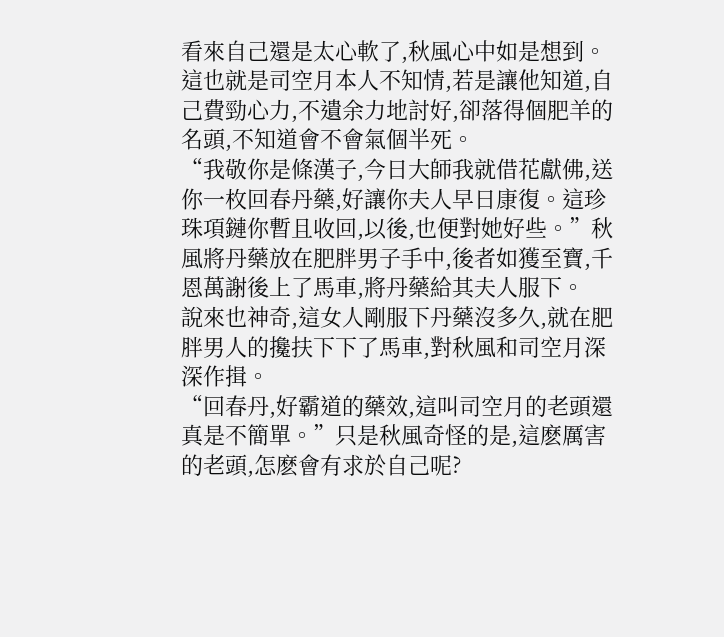看來自己還是太心軟了,秋風心中如是想到。
這也就是司空月本人不知情,若是讓他知道,自己費勁心力,不遺余力地討好,卻落得個肥羊的名頭,不知道會不會氣個半死。
“我敬你是條漢子,今日大師我就借花獻佛,送你一枚回春丹藥,好讓你夫人早日康復。這珍珠項鏈你暫且收回,以後,也便對她好些。”秋風將丹藥放在肥胖男子手中,後者如獲至寶,千恩萬謝後上了馬車,將丹藥給其夫人服下。
說來也神奇,這女人剛服下丹藥沒多久,就在肥胖男人的攙扶下下了馬車,對秋風和司空月深深作揖。
“回春丹,好霸道的藥效,這叫司空月的老頭還真是不簡單。”只是秋風奇怪的是,這麽厲害的老頭,怎麽會有求於自己呢?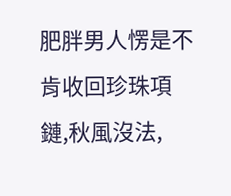肥胖男人愣是不肯收回珍珠項鏈,秋風沒法,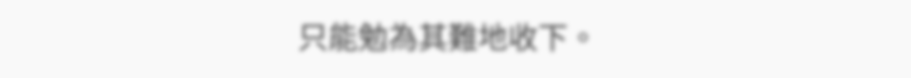只能勉為其難地收下。